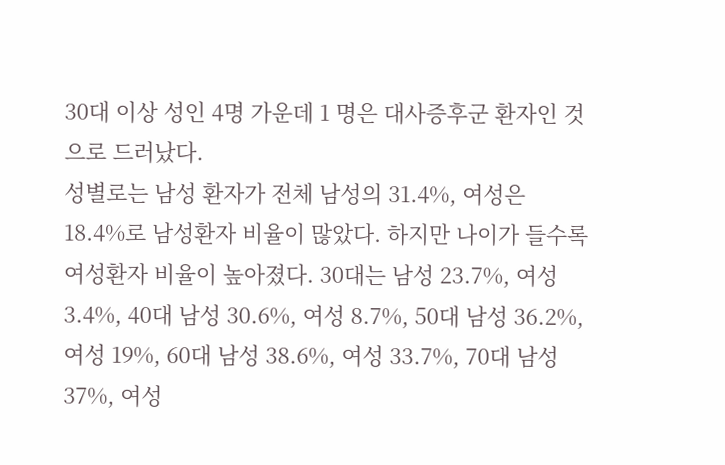30대 이상 성인 4명 가운데 1 명은 대사증후군 환자인 것으로 드러났다.
성별로는 남성 환자가 전체 남성의 31.4%, 여성은 18.4%로 남성환자 비율이 많았다. 하지만 나이가 들수록 여성환자 비율이 높아졌다. 30대는 남성 23.7%, 여성 3.4%, 40대 남성 30.6%, 여성 8.7%, 50대 남성 36.2%, 여성 19%, 60대 남성 38.6%, 여성 33.7%, 70대 남성 37%, 여성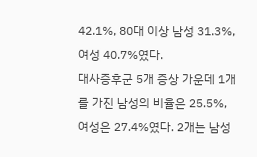42.1%, 80대 이상 남성 31.3%, 여성 40.7%였다.
대사증후군 5개 증상 가운데 1개를 가진 남성의 비율은 25.5%, 여성은 27.4%였다. 2개는 남성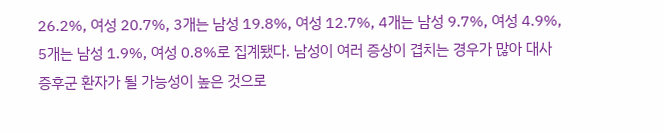26.2%, 여성 20.7%, 3개는 남성 19.8%, 여성 12.7%, 4개는 남성 9.7%, 여성 4.9%, 5개는 남성 1.9%, 여성 0.8%로 집계됐다. 남성이 여러 증상이 겹치는 경우가 많아 대사증후군 환자가 될 가능성이 높은 것으로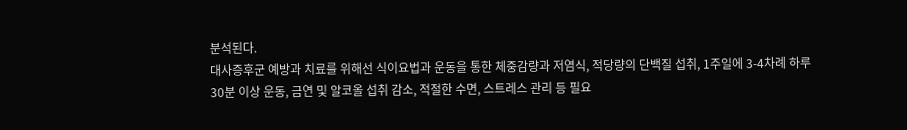분석된다.
대사증후군 예방과 치료를 위해선 식이요법과 운동을 통한 체중감량과 저염식, 적당량의 단백질 섭취, 1주일에 3-4차례 하루 30분 이상 운동, 금연 및 알코올 섭취 감소, 적절한 수면, 스트레스 관리 등 필요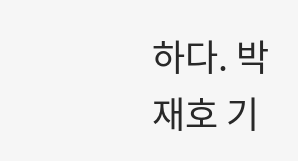하다. 박재호 기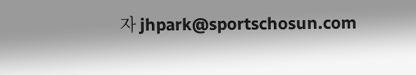자 jhpark@sportschosun.com